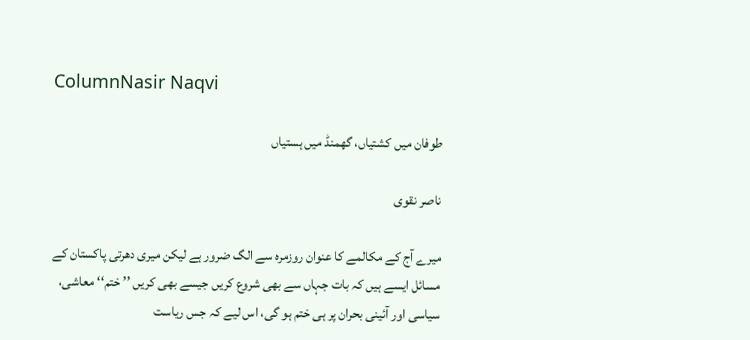ColumnNasir Naqvi

طوفان میں کشتیاں، گھمنڈ میں ہستیاں

ناصر نقوی

میرے آج کے مکالمے کا عنوان روزمرہ سے الگ ضرور ہے لیکن میری دھرتی پاکستان کے مسائل ایسے ہیں کہ بات جہاں سے بھی شروع کریں جیسے بھی کریں ’’ ختم‘‘ معاشی، سیاسی اور آئینی بحران پر ہی ختم ہو گی، اس لیے کہ جس ریاست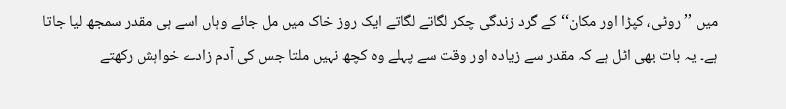میں ’’ روٹی، کپڑا اور مکان‘‘ کے گرد زندگی چکر لگاتے لگاتے ایک روز خاک میں مل جائے وہاں اسے ہی مقدر سمجھ لیا جاتا ہے۔ یہ بات بھی اٹل ہے کہ مقدر سے زیادہ اور وقت سے پہلے وہ کچھ نہیں ملتا جس کی آدم زادے خواہش رکھتے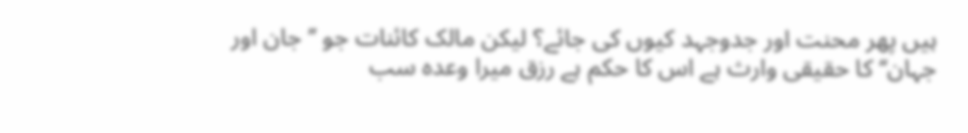ہیں پھر محنت اور جدوجہد کیوں کی جائے؟ لیکن مالک کائنات جو ’’ جان اور جہان‘‘ کا حقیقی وارث ہے اس کا حکم ہے رزق میرا وعدہ سب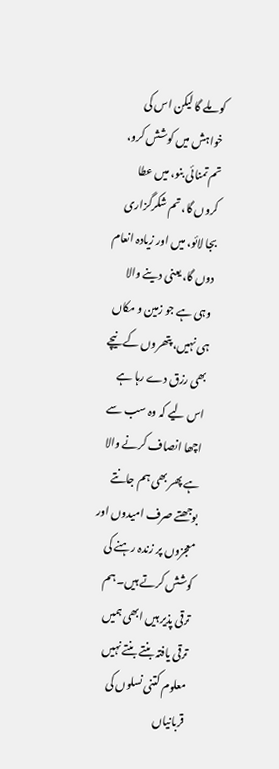کو ملے گا لیکن اس کی خواہش میں کوشش کرو، تم تمنائی بنو، میں عطا کروں گا، تم شکرگزاری بجا لائو، میں اور زیادہ انعام دوں گا، یعنی دینے والا وہی ہے جو زمین و مکاں ہی نہیں، پتھروں کے نیچے بھی رزق دے رہا ہے اس لیے کہ وہ سب سے اچھا انصاف کرنے والا ہے پھر بھی ہم جانتے بوجھتے صرف امیدوں اور معجزوں پر زندہ رہنے کی کوشش کرتے ہیں۔ ہم ترقی پذیر ہیں ابھی ہمیں ترقی یافتہ بنتے بنتے نہیں معلوم کتنی نسلوں کی قربانیاں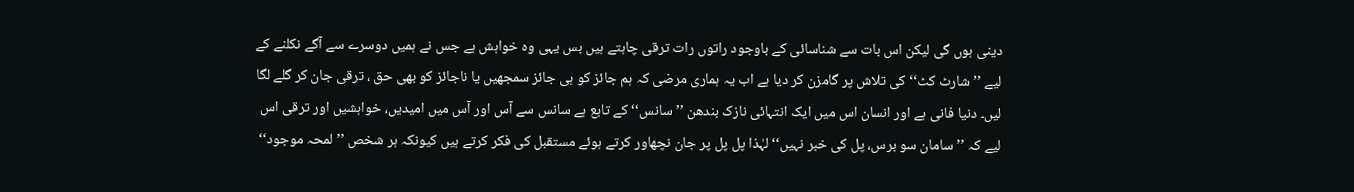دینی ہوں گی لیکن اس بات سے شناسائی کے باوجود راتوں رات ترقی چاہتے ہیں بس یہی وہ خواہش ہے جس نے ہمیں دوسرے سے آگے نکلنے کے لیے ’’ شارٹ کٹ‘‘ کی تلاش پر گامزن کر دیا ہے اب یہ ہماری مرضی کہ ہم جائز کو ہی جائز سمجھیں یا ناجائز کو بھی حق ، ترقی جان کر گلے لگا لیں۔ دنیا فانی ہے اور انسان اس میں ایک انتہائی نازک بندھن ’’ سانس‘‘ کے تابع ہے سانس سے آس اور آس میں امیدیں، خواہشیں اور ترقی اس لیے کہ ’’ سامان سو برس، پل کی خبر نہیں‘‘ لہٰذا پل پل پر جان نچھاور کرتے ہوئے مستقبل کی فکر کرتے ہیں کیونکہ ہر شخص ’’ لمحہ موجود‘‘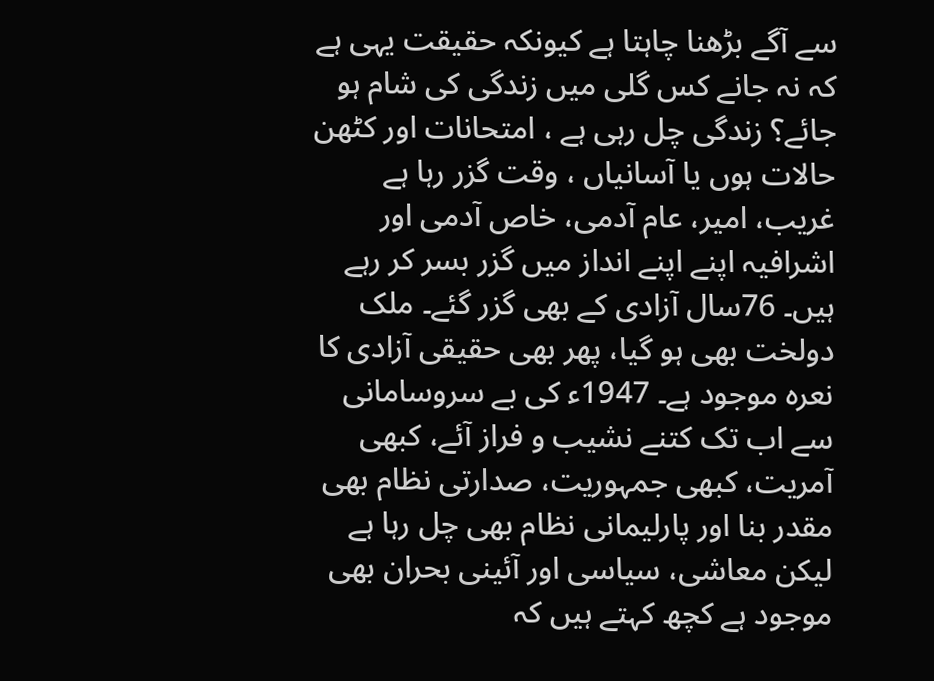سے آگے بڑھنا چاہتا ہے کیونکہ حقیقت یہی ہے کہ نہ جانے کس گلی میں زندگی کی شام ہو جائے؟ زندگی چل رہی ہے ، امتحانات اور کٹھن حالات ہوں یا آسانیاں ، وقت گزر رہا ہے غریب، امیر، عام آدمی، خاص آدمی اور اشرافیہ اپنے اپنے انداز میں گزر بسر کر رہے ہیں۔ 76سال آزادی کے بھی گزر گئے۔ ملک دولخت بھی ہو گیا، پھر بھی حقیقی آزادی کا نعرہ موجود ہے۔ 1947ء کی بے سروسامانی سے اب تک کتنے نشیب و فراز آئے، کبھی آمریت، کبھی جمہوریت، صدارتی نظام بھی مقدر بنا اور پارلیمانی نظام بھی چل رہا ہے لیکن معاشی، سیاسی اور آئینی بحران بھی موجود ہے کچھ کہتے ہیں کہ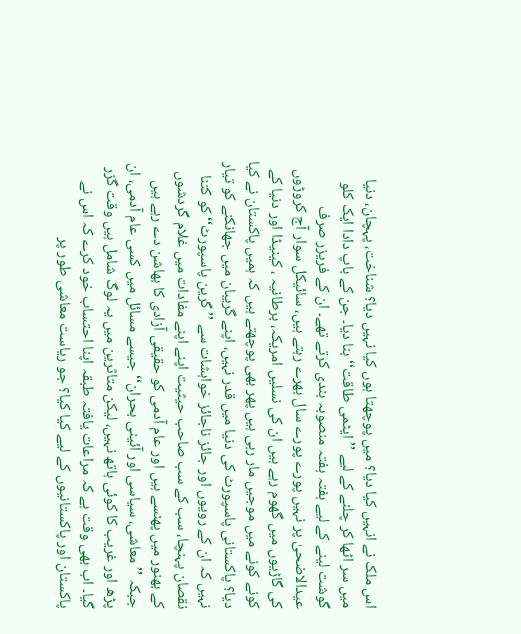اس ملک نے انہیں کیا دیا؟ میں پوچھتا ہوں کیا نہیں دیا؟ شناخت، پہچان، دنیا میں سر اٹھا کر چلنے کے لیے ’’ ایٹمی طاقت‘‘ بنا دیا۔ جن کے باپ دادا ایک کلو گوشت لینے کے لیے ہفتہ ہفتہ منصوبہ بندی کرتے تھے۔ ان کے فریزر صرف عیدالاضحیٰ پر نہیں پورے پورے سال بھرے رہتے ہیں، سائیکل سوار آج کروڑوں کی گاڑیوں میں گھوم رہے ہیں ان کی نسلیں امریکہ، برطانیہ ، کینیڈا اور دنیا کے کونے کونے میں موجیں مار رہی ہیں پھر بھی پوچھتے ہیں کہ ہمیں پاکستان نے کیا دیا؟ پاکستانی پاسپورٹ کی دنیا میں قدر نہیں، اپنے گریبان میں جھانکنے کو تیار نہیں کہ ان کے رویوں اور جائز ناجائز خواہشات سے ’’ گرین پاسپورٹ‘‘ کو کتنا نقصان پہنچا، سب کے سب صاحب حیثیت اپنے اپنے مفادات میں غلام گردشوں کے بھنور میں پھنسے ہیں اور عام آدمی کو حقیقی آزادی کا بھاشن دے رہے ہیں جبکہ ’’ معاشی، سیاسی اور آئینی بحران‘‘ جیسے مسائل میں کسی عام آدمی، ان پڑھ اور غریب کا کوئی ہاتھ نہیں، لیکن متاثرین میں یہ لوگ شامل ہیں وقت گزر گیا۔ اب بھی وقت ہے کہ مراعات یافتہ طبقہ اپنا احتساب خود کرے کہ اس نے پاکستان اور پاکستانیوں کے لیے کیا کیا؟ جو ریاست معاشی طور پر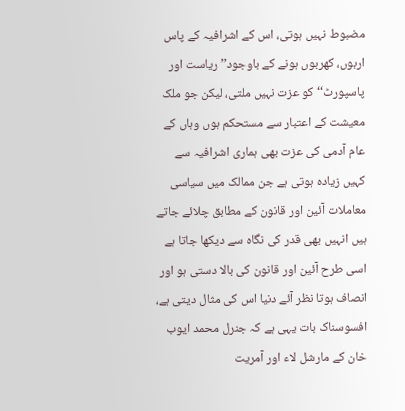مضبوط نہیں ہوتی، اس کے اشرافیہ کے پاس اربوں، کھربوں ہونے کے باوجود’’ ریاست اور پاسپورٹ‘‘ کو عزت نہیں ملتی، لیکن جو ملک معیشت کے اعتبار سے مستحکم ہوں وہاں کے عام آدمی کی عزت بھی ہماری اشرافیہ سے کہیں زیادہ ہوتی ہے جن ممالک میں سیاسی معاملات آئین اور قانون کے مطابق چلائے جاتے ہیں انہیں بھی قدر کی نگاہ سے دیکھا جاتا ہے اسی طرح آئین اور قانون کی بالا دستی ہو اور انصاف ہوتا نظر آئے دنیا اس کی مثال دیتی ہے، افسوسناک بات یہی ہے کہ جنرل محمد ایوب خان کے مارشل لاء اور آمریت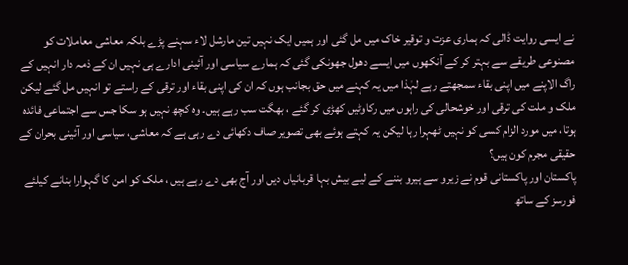نے ایسی روایت ڈالی کہ ہماری عزت و توقیر خاک میں مل گئی اور ہمیں ایک نہیں تین مارشل لاء سہنے پڑے بلکہ معاشی معاملات کو مصنوعی طریقے سے بہتر کر کے آنکھوں میں ایسے دھول جھونکی گئی کہ ہمارے سیاسی اور آئینی ادارے ہی نہیں ان کے ذمہ دار انہیں کے راگ الاپنے میں اپنی بقاء سمجھتے رہے لہٰذا میں یہ کہنے میں حق بجانب ہوں کہ ان کی اپنی بقاء اور ترقی کے راستے تو انہیں مل گئے لیکن ملک و ملت کی ترقی اور خوشحالی کی راہوں میں رکاوٹیں کھڑی کر گئے ، بھگت سب رہے ہیں۔ وہ کچھ نہیں ہو سکا جس سے اجتماعی فائدہ ہوتا، میں مورد الزام کسی کو نہیں ٹھہرا رہا لیکن یہ کہتے ہوئے بھی تصویر صاف دکھائی دے رہی ہے کہ معاشی، سیاسی اور آئینی بحران کے حقیقی مجرم کون ہیں؟
پاکستان اور پاکستانی قوم نے زیرو سے ہیرو بننے کے لیے بیش بہا قربانیاں دیں اور آج بھی دے رہے ہیں ، ملک کو امن کا گہوارا بنانے کیلئے فورسز کے ساتھ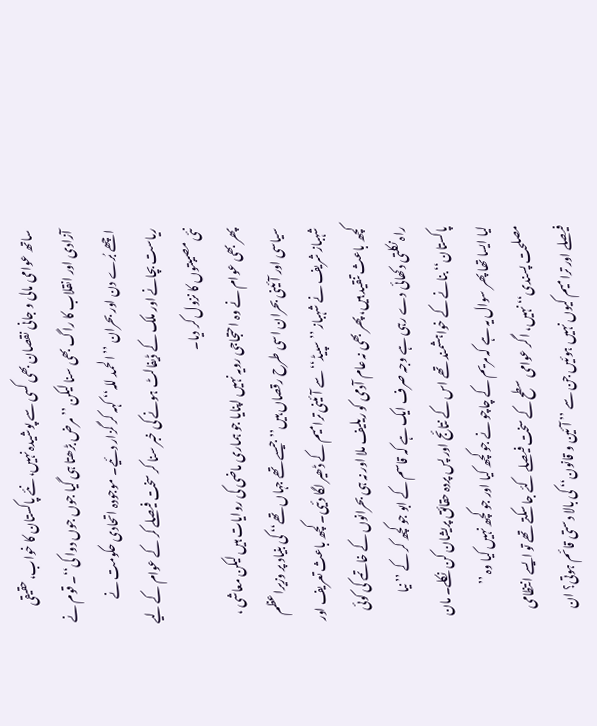ساتھ عوامی مالی و جانی نقصان بھی کسی سے پوشیدہ نہیں، نئے پاکستان کا خواب، حقیقی آزادی اور انقلاب کا راگ بھی سنا لیکن ’’ مرض بڑھتا ہی گیا جوں جوں دوا کی‘‘۔ قوم نے اچھے بُرے دن اور بحران ’’ الحمد للہ‘‘ کہہ کر گزار دئیے۔ موجودہ اتحادی حکومت نے ریاست بچانے اور ملک کے ڈیفالٹ ہونے کی خبر سنا کر سخت فیصلے کر کے عوام کے لیے نئی مصیبتوں کا نزول کر دیا۔
پھر بھی عوام نے وہ احتجاجی رویہ نہیں اپنایا جو ہماری ماضی کی روایات ہیں لیکن معاشی ، سیاسی اور آئینی بحران اسی طرح رقصاں ہیں’’ جیسے تھے جہاں تھے‘‘ کی بنیاد پر وزیراعظم شہباز شریف نے شہباز ’’ سپیڈ‘‘ سے آئینی ترامیم کے ڈھیر لگا دئیی۔ کچھ باعث تعریف اور کچھ باعث تنقید ہیں، پھر بھی نہ عام آدمی کو ریلیف ملا اور نہ ہی بحرانوں کے خاتمے کی کوئی راہ نکلتی دکھائی دے رہی ہے وجہ صرف ایک ہے کہ قاسم کے ابو جو کچھ کر کے ’’ نیا پاکستان‘‘ بنانے کے خواہشمند تھے اس کے نتائج اور پس پردہ حقائق پریشان کن نکلے۔ مان لیا ایسا تھا پھر سوال یہ ہے کہ مریم کے چاچو نے جو کچھ کیا اور جو کچھ نہیں کیا وہ ’’ مصلحت پسندی‘‘ نہیں، اگر عوامی سطح کے سخت فیصلے کئے جا سکتے تھے تو ایسے انتظامی فیصلے اور ترامیم کیوں نہیں ہوئیں جن سے ’’ آئین و قانون‘‘ کی بالا دستی قائم ہوتی؟ ان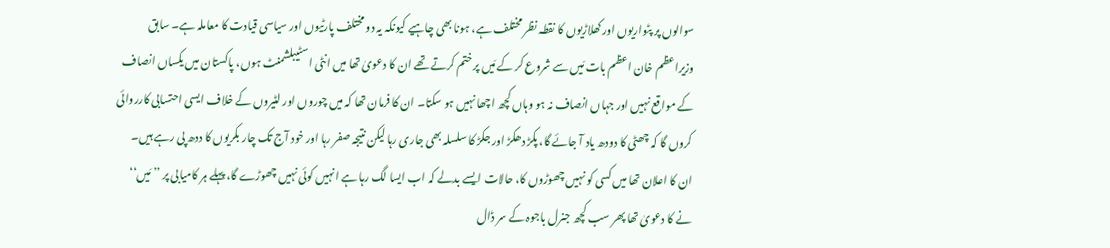سوالوں پر پٹواریوں اور کھلاڑیوں کا نقطہ نظر مختلف ہے، ہونا بھی چاہیے کیونکہ یہ دو مختلف پارٹیوں اور سیاسی قیادت کا معاملہ ہے۔ سابق وزیراعظم خان اعظم بات مَیں سے شروع کر کے مَیں پر ختم کرتے تھے ان کا دعویٰ تھا میں انٹی اسٹیبلشمنٹ ہوں، پاکستان میں یکساں انصاف کے مواقع نہیں اور جہاں انصاف نہ ہو وہاں کچھ اچھا نہیں ہو سکتا۔ ان کا فرمان تھا کہ میں چوروں اور لٹیروں کے خلاف ایسی احتسابی کارروائی کروں گا کہ چھٹی کا دودھ یاد آ جائے گا، پکڑ دھکڑ اور جکڑ کا سلسلہ بھی جاری رہا لیکن نتیجہ صفر رہا اور خود آج تک چار بکریوں کا ددھ پی رہے ہیں۔ ان کا اعلان تھا میں کسی کو نہیں چھوڑوں کا، حالات ایسے بدلے کہ اب ایسا لگ رہا ہے انہیں کوئی نہیں چھوڑے گا، پہلے ہر کامیابی پر ’’ مَیں‘‘ نے کا دعویٰ تھا پھر سب کچھ جنرل باجوہ کے سر ڈال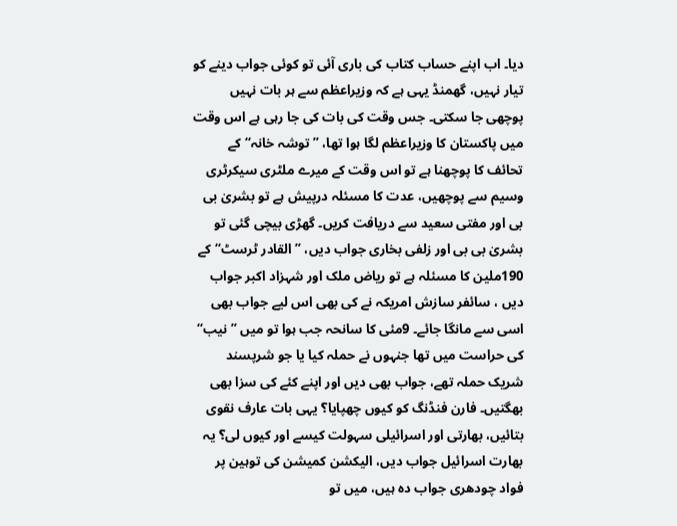دیا۔ اب اپنے حساب کتاب کی باری آئی تو کوئی جواب دینے کو تیار نہیں، گھمنڈ یہی ہے کہ وزیراعظم سے ہر بات نہیں پوچھی جا سکتی۔ جس وقت کی بات کی جا رہی ہے اس وقت میں پاکستان کا وزیراعظم لگا ہوا تھا، ’’ توشہ خانہ‘‘ کے تحائف کا پوچھنا ہے تو اس وقت کے میرے ملٹری سیکرٹری وسیم سے پوچھیں، عدت کا مسئلہ درپیش ہے تو بشریٰ بی بی اور مفتی سعید سے دریافت کریں۔ گھڑی بیچی گئی تو بشریٰ بی بی اور زلفی بخاری جواب دیں، ’’ القادر ٹرسٹ‘‘ کے 190ملین کا مسئلہ ہے تو ریاض ملک اور شہزاد اکبر جواب دیں ، سائفر سازش امریکہ نے کی بھی اس لیے جواب بھی اسی سے مانگا جائے۔ 9مئی کا سانحہ جب ہوا تو میں ’’ نیب‘‘ کی حراست میں تھا جنہوں نے حملہ کیا یا جو شرپسند شریک حملہ تھے، جواب بھی دیں اور اپنے کئے کی سزا بھی بھگتیں۔ فارن فنڈنگ کو کیوں چھپایا؟ یہی بات عارف نقوی بتائیں، بھارتی اور اسرائیلی سہولت کیسے اور کیوں لی؟ یہ بھارت اسرائیل جواب دیں، الیکشن کمیشن کی توہین پر فواد چودھری جواب دہ ہیں، میں تو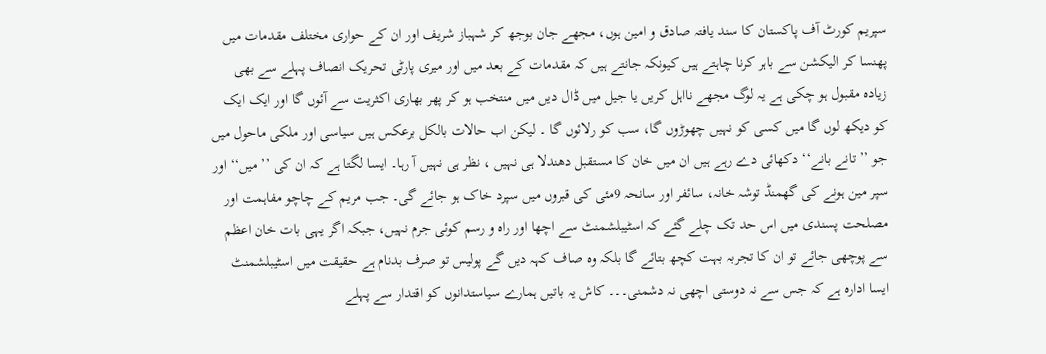سپریم کورٹ آف پاکستان کا سند یافتہ صادق و امین ہوں، مجھے جان بوجھ کر شہباز شریف اور ان کے حواری مختلف مقدمات میں پھنسا کر الیکشن سے باہر کرنا چاہتے ہیں کیونکہ جانتے ہیں کہ مقدمات کے بعد میں اور میری پارٹی تحریک انصاف پہلے سے بھی زیادہ مقبول ہو چکی ہے یہ لوگ مجھے نااہل کریں یا جیل میں ڈال دیں میں منتخب ہو کر پھر بھاری اکثریت سے آئوں گا اور ایک ایک کو دیکھ لوں گا میں کسی کو نہیں چھوڑوں گا، سب کو رلائوں گا ۔ لیکن اب حالات بالکل برعکس ہیں سیاسی اور ملکی ماحول میں جو ’’ تانے بانے‘‘ دکھائی دے رہے ہیں ان میں خان کا مستقبل دھندلا ہی نہیں ، نظر ہی نہیں آ رہا۔ ایسا لگتا ہے کہ ان کی ’’ میں‘‘ اور سپر مین ہونے کی گھمنڈ توشہ خانہ، سائفر اور سانحہ 9مئی کی قبروں میں سپرد خاک ہو جائے گی۔ جب مریم کے چاچو مفاہمت اور مصلحت پسندی میں اس حد تک چلے گئے کہ اسٹیبلشمنٹ سے اچھا اور راہ و رسم کوئی جرم نہیں، جبکہ اگر یہی بات خان اعظم سے پوچھی جائے تو ان کا تجربہ بہت کچھ بتائے گا بلکہ وہ صاف کہہ دیں گے پولیس تو صرف بدنام ہے حقیقت میں اسٹیبلشمنٹ ایسا ادارہ ہے کہ جس سے نہ دوستی اچھی نہ دشمنی۔۔۔ کاش یہ باتیں ہمارے سیاستدانوں کو اقتدار سے پہلے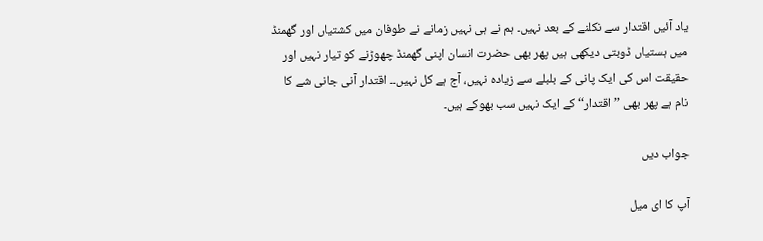یاد آئیں اقتدار سے نکلنے کے بعد نہیں۔ ہم نے ہی نہیں زمانے نے طوفان میں کشتیاں اور گھمنڈ میں ہستیاں ڈوبتی دیکھی ہیں پھر بھی حضرت انسان اپنی گھمنڈ چھوڑنے کو تیار نہیں اور حقیقت اس کی ایک پانی کے بلبلے سے زیادہ نہیں، آج ہے کل نہیں۔۔ اقتدار آنی جانی شے کا نام ہے پھر بھی ’’ اقتدار‘‘ کے ایک نہیں سب بھوکے ہیں۔

جواب دیں

آپ کا ای میل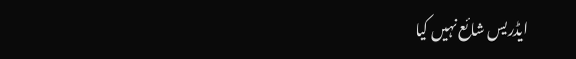ایڈریس شائع نہیں کیا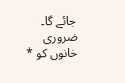جائے گا۔ ضروری خانوں کو *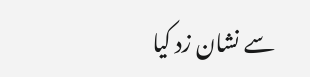سے نشان زد کیا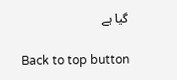گیا ہے

Back to top button